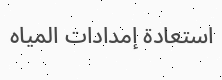استعادة إمدادات المياه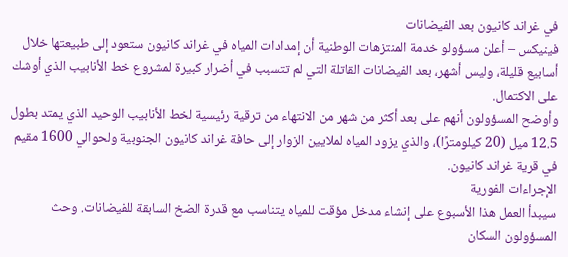في غراند كانيون بعد الفيضانات
فينيكس – أعلن مسؤولو خدمة المنتزهات الوطنية أن إمدادات المياه في غراند كانيون ستعود إلى طبيعتها خلال أسابيع قليلة، وليس أشهر، بعد الفيضانات القاتلة التي لم تتسبب في أضرار كبيرة لمشروع خط الأنابيب الذي أوشك على الاكتمال.
وأوضح المسؤولون أنهم على بعد أكثر من شهر من الانتهاء من ترقية رئيسية لخط الأنابيب الوحيد الذي يمتد بطول 12.5 ميل (20 كيلومترًا)، والذي يزود المياه لملايين الزوار إلى حافة غراند كانيون الجنوبية ولحوالي 1600 مقيم في قرية غراند كانيون.
الإجراءات الفورية
سيبدأ العمل هذا الأسبوع على إنشاء مدخل مؤقت للمياه يتناسب مع قدرة الضخ السابقة للفيضانات. وحث المسؤولون السكان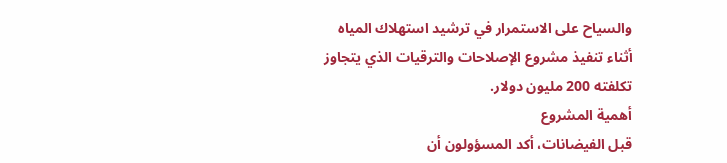والسياح على الاستمرار في ترشيد استهلاك المياه أثناء تنفيذ مشروع الإصلاحات والترقيات الذي يتجاوز تكلفته 200 مليون دولار.
أهمية المشروع
قبل الفيضانات، أكد المسؤولون أن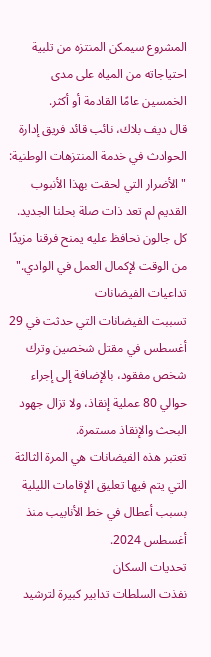المشروع سيمكن المنتزه من تلبية احتياجاته من المياه على مدى الخمسين عامًا القادمة أو أكثر.
قال ديف بلاك، نائب قائد فريق إدارة الحوادث في خدمة المنتزهات الوطنية: "الأضرار التي لحقت بهذا الأنبوب القديم لم تعد ذات صلة بحلنا الجديد. كل جالون نحافظ عليه يمنح فرقنا مزيدًا من الوقت لإكمال العمل في الوادي."
تداعيات الفيضانات
تسببت الفيضانات التي حدثت في 29 أغسطس في مقتل شخصين وترك شخص مفقود، بالإضافة إلى إجراء حوالي 80 عملية إنقاذ، ولا تزال جهود البحث والإنقاذ مستمرة.
تعتبر هذه الفيضانات هي المرة الثالثة التي يتم فيها تعليق الإقامات الليلية بسبب أعطال في خط الأنابيب منذ أغسطس 2024.
تحديات السكان
نفذت السلطات تدابير كبيرة لترشيد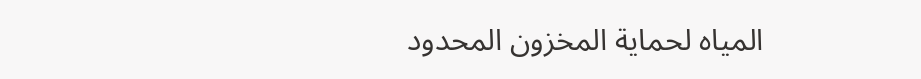المياه لحماية المخزون المحدود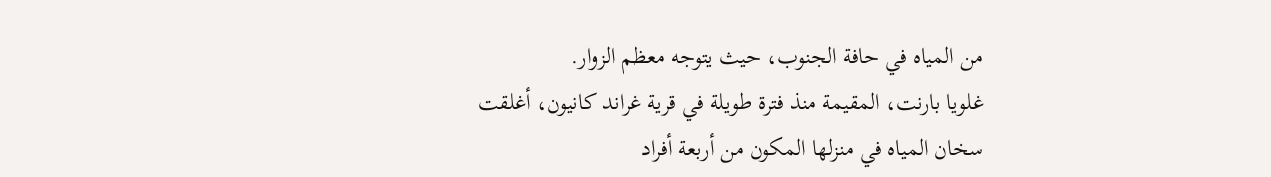من المياه في حافة الجنوب، حيث يتوجه معظم الزوار.
غلويا بارنت، المقيمة منذ فترة طويلة في قرية غراند كانيون، أغلقت سخان المياه في منزلها المكون من أربعة أفراد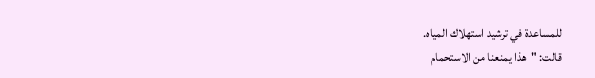للمساعدة في ترشيد استهلاك المياه.
قالت: "هذا يمنعنا من الاستحمام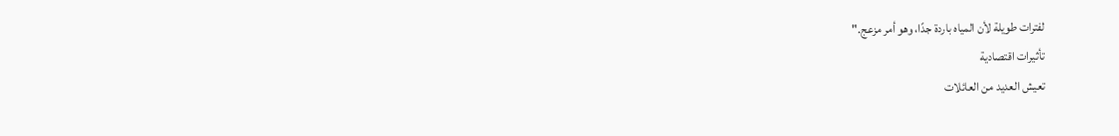لفترات طويلة لأن المياه باردة جدًا، وهو أمر مزعج."
تأثيرات اقتصادية
تعيش العديد من العائلات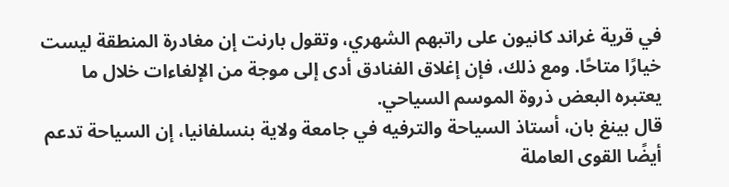في قرية غراند كانيون على راتبهم الشهري، وتقول بارنت إن مغادرة المنطقة ليست خيارًا متاحًا. ومع ذلك، فإن إغلاق الفنادق أدى إلى موجة من الإلغاءات خلال ما يعتبره البعض ذروة الموسم السياحي.
قال بينغ بان، أستاذ السياحة والترفيه في جامعة ولاية بنسلفانيا، إن السياحة تدعم أيضًا القوى العاملة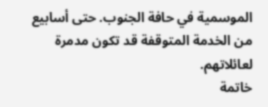الموسمية في حافة الجنوب. حتى أسابيع من الخدمة المتوقفة قد تكون مدمرة لعائلاتهم.
خاتمة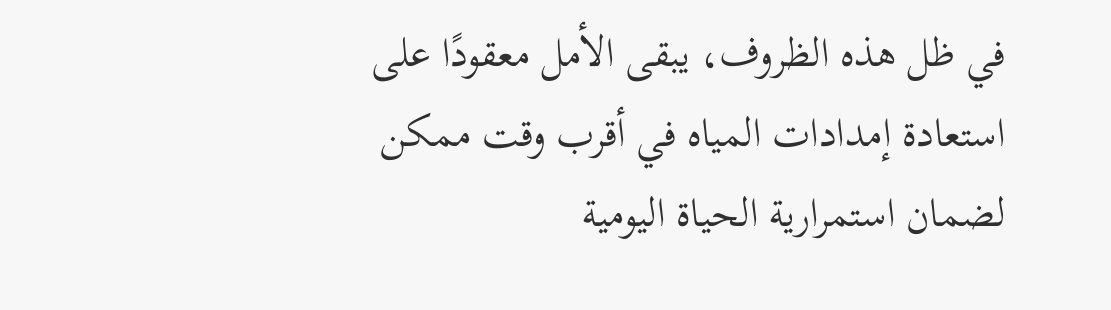في ظل هذه الظروف، يبقى الأمل معقودًا على استعادة إمدادات المياه في أقرب وقت ممكن لضمان استمرارية الحياة اليومية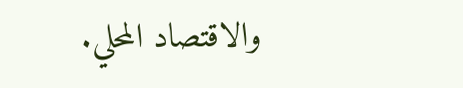والاقتصاد المحلي.